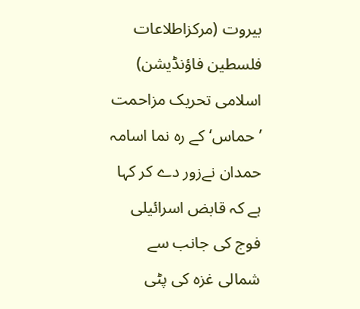بیروت (مرکزاطلاعات فلسطین فاؤنڈیشن) اسلامی تحریک مزاحمت ’حماس‘ کے رہ نما اسامہ حمدان نےزور دے کر کہا ہے کہ قابض اسرائیلی فوج کی جانب سے شمالی غزہ کی پٹی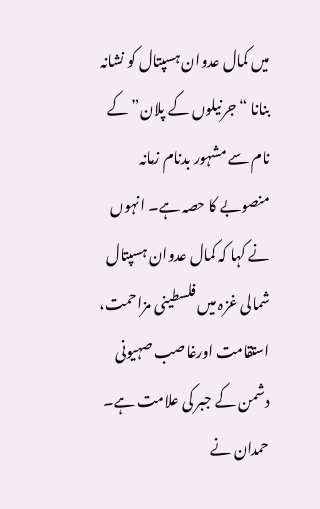میں کمال عدوان ہسپتال کو نشانہ بنانا “جرنیلوں کے پلان” کے نام سے مشہور بدنام زمانہ منصوبے کا حصہ ہے۔ انہوں نے کہا کہ کمال عدوان ہسپتال شمالی غزہ میں فلسطینی مزاحمت، استقامت اورغاصب صہیونی دشمن کے جبر کی علامت ہے۔
حمدان نے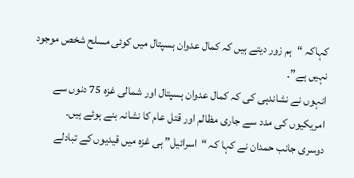کہاکہ “ہم زور دیتے ہیں کہ کمال عدوان ہسپتال میں کوئی مسلح شخص موجود نہیں ہے”۔
انہوں نے نشاندہی کی کہ کمال عدوان ہسپتال اور شمالی غزہ 75 دنوں سے امریکیوں کی مدد سے جاری مظالم اور قتل عام کا نشانہ بنے ہوئے ہیں۔
دوسری جانب حمدان نے کہا کہ “اسرائیل” ہی غزہ میں قیدیوں کے تبادلے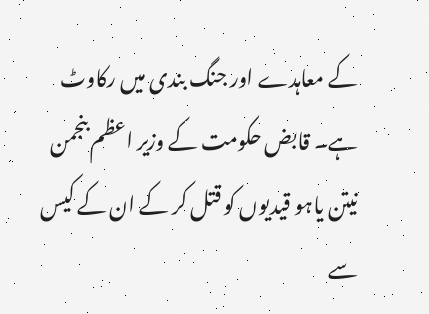کے معاہدے اور جنگ بندی میں رکاوٹ ہے۔ قابض حکومت کے وزیر اعظم بنجمن نیتن یاہو قیدیوں کو قتل کر کے ان کے کیس سے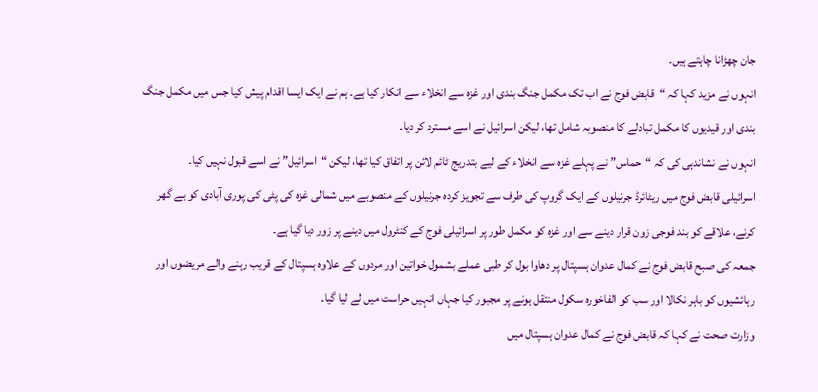جان چھڑانا چاہتے ہیں۔
انہوں نے مزید کہا کہ “قابض فوج نے اب تک مکمل جنگ بندی اور غزہ سے انخلاء سے انکار کیا ہے۔ ہم نے ایک ایسا اقدام پیش کیا جس میں مکمل جنگ بندی اور قیدیوں کا مکمل تبادلے کا منصوبہ شامل تھا، لیکن اسرائیل نے اسے مسترد کر دیا۔
انہوں نے نشاندہی کی کہ “حماس” نے پہلے غزہ سے انخلاء کے لیے بتدریج ٹائم لائن پر اتفاق کیا تھا، لیکن “اسرائیل” نے اسے قبول نہیں کیا۔
اسرائیلی قابض فوج میں ریٹائرڈ جرنیلوں کے ایک گروپ کی طرف سے تجویز کردہ جرنیلوں کے منصوبے میں شمالی غزہ کی پٹی کی پوری آبادی کو بے گھر کرنے، علاقے کو بند فوجی زون قرار دینے سے اور غزہ کو مکمل طور پر اسرائیلی فوج کے کنٹرول میں دینے پر زور دیا گیا ہے۔
جمعہ کی صبح قابض فوج نے کمال عدوان ہسپتال پر دھاوا بول کر طبی عملے بشمول خواتین اور مردوں کے علاوہ ہسپتال کے قریب رہنے والے مریضوں اور رہائشیوں کو باہر نکالا اور سب کو الفاخورہ سکول منتقل ہونے پر مجبور کیا جہاں انہیں حراست میں لے لیا گیا۔
وزارت صحت نے کہا کہ قابض فوج نے کمال عدوان ہسپتال میں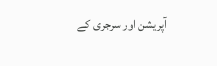آپریشن اور سرجری کے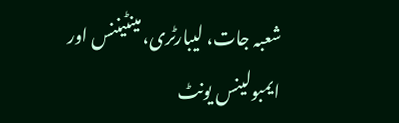شعبہ جات، لیبارٹری، مینٹیننس اور ایمبولینس یونٹ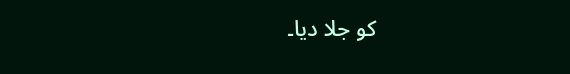کو جلا دیا۔